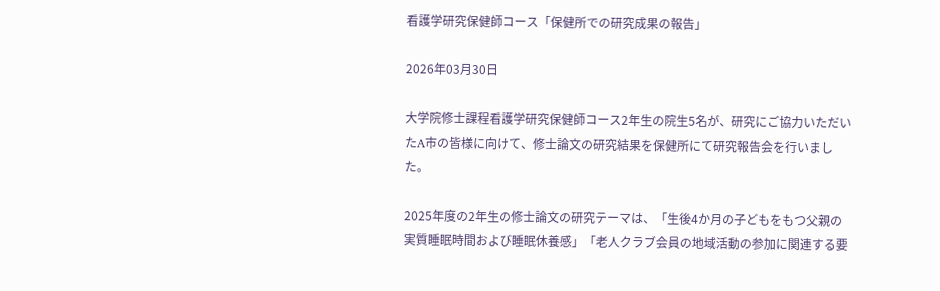看護学研究保健師コース「保健所での研究成果の報告」

2026年03月30日

大学院修士課程看護学研究保健師コース2年生の院生5名が、研究にご協力いただいたA市の皆様に向けて、修士論文の研究結果を保健所にて研究報告会を行いました。

2025年度の2年生の修士論文の研究テーマは、「生後4か月の子どもをもつ父親の実質睡眠時間および睡眠休養感」「老人クラブ会員の地域活動の参加に関連する要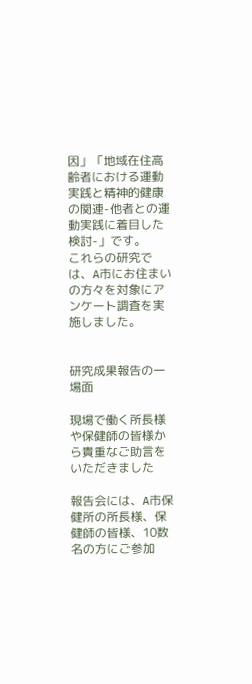因」「地域在住高齢者における運動実践と精神的健康の関連-他者との運動実践に着目した検討-」です。
これらの研究では、A市にお住まいの方々を対象にアンケート調査を実施しました。


研究成果報告の一場面

現場で働く所長様や保健師の皆様から貴重なご助言をいただきました

報告会には、A市保健所の所長様、保健師の皆様、10数名の方にご参加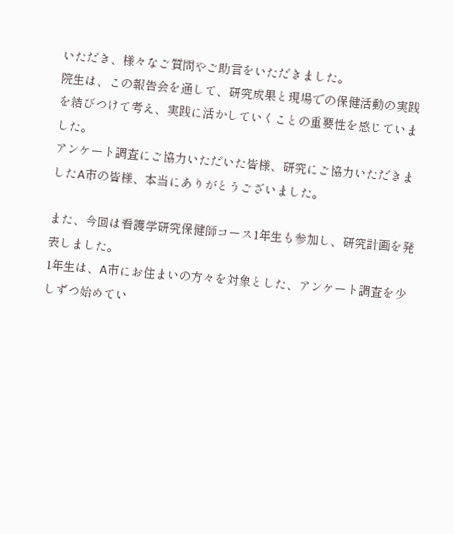いただき、様々なご質問やご助言をいただきました。
院生は、この報告会を通して、研究成果と現場での保健活動の実践を結びつけて考え、実践に活かしていくことの重要性を感じていました。
アンケート調査にご協力いただいた皆様、研究にご協力いただきましたA市の皆様、本当にありがとうございました。

また、今回は看護学研究保健師コース1年生も参加し、研究計画を発表しました。
1年生は、A市にお住まいの方々を対象とした、アンケート調査を少しずつ始めてい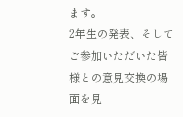ます。
2年生の発表、そしてご参加いただいた皆様との意見交換の場面を見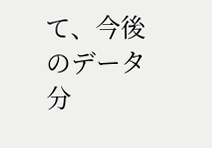て、今後のデータ分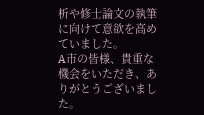析や修士論文の執筆に向けて意欲を高めていました。
A市の皆様、貴重な機会をいただき、ありがとうございました。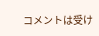コメントは受け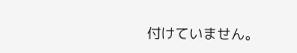付けていません。